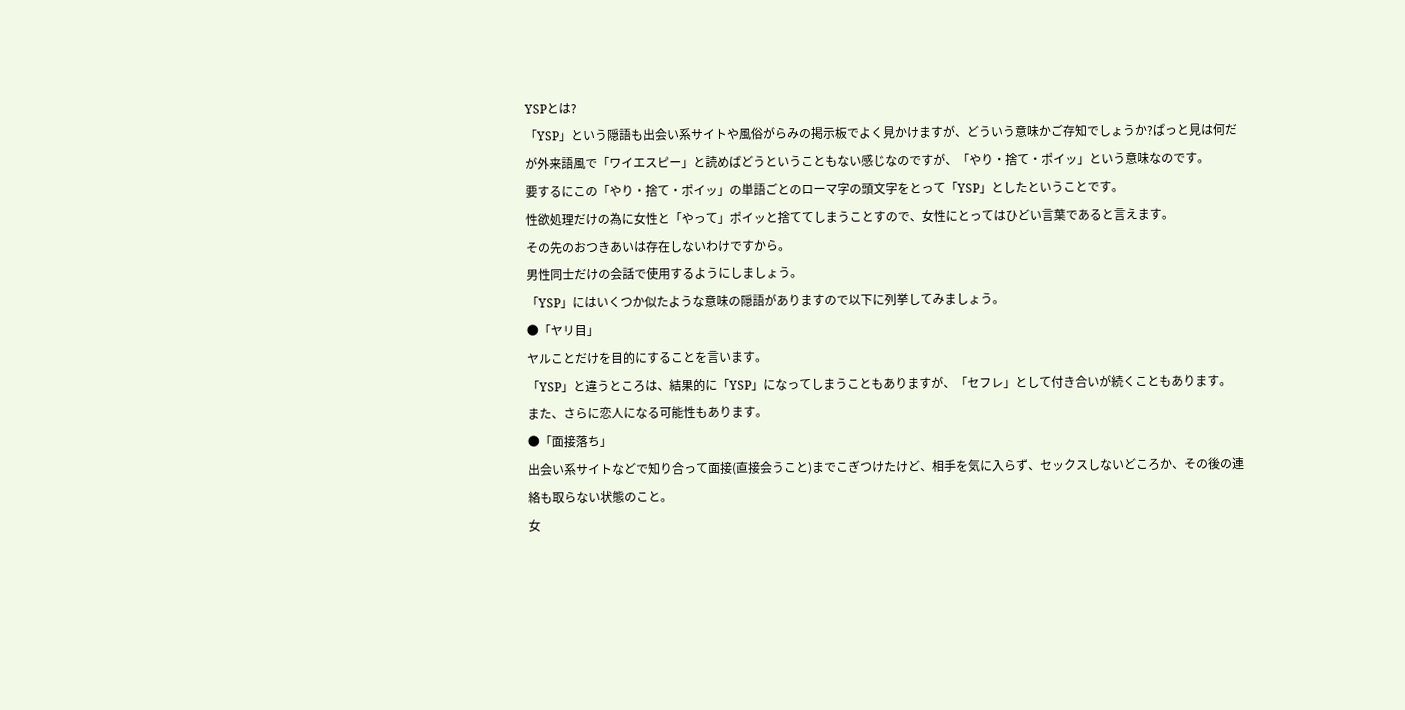YSPとは?
「YSP」という隠語も出会い系サイトや風俗がらみの掲示板でよく見かけますが、どういう意味かご存知でしょうか?ぱっと見は何だが外来語風で「ワイエスピー」と読めばどうということもない感じなのですが、「やり・捨て・ポイッ」という意味なのです。
要するにこの「やり・捨て・ポイッ」の単語ごとのローマ字の頭文字をとって「YSP」としたということです。
性欲処理だけの為に女性と「やって」ポイッと捨ててしまうことすので、女性にとってはひどい言葉であると言えます。
その先のおつきあいは存在しないわけですから。
男性同士だけの会話で使用するようにしましょう。
「YSP」にはいくつか似たような意味の隠語がありますので以下に列挙してみましょう。
●「ヤリ目」
ヤルことだけを目的にすることを言います。
「YSP」と違うところは、結果的に「YSP」になってしまうこともありますが、「セフレ」として付き合いが続くこともあります。
また、さらに恋人になる可能性もあります。
●「面接落ち」
出会い系サイトなどで知り合って面接(直接会うこと)までこぎつけたけど、相手を気に入らず、セックスしないどころか、その後の連絡も取らない状態のこと。
女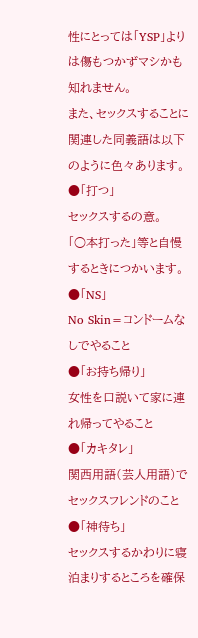性にとっては「YSP」よりは傷もつかずマシかも知れません。
また、セックスすることに関連した同義語は以下のように色々あります。
●「打つ」
セックスするの意。
「○本打った」等と自慢するときにつかいます。
●「NS」
No Skin=コンドームなしでやること
●「お持ち帰り」
女性を口説いて家に連れ帰ってやること
●「カキタレ」
関西用語(芸人用語)でセックスフレンドのこと
●「神待ち」
セックスするかわりに寝泊まりするところを確保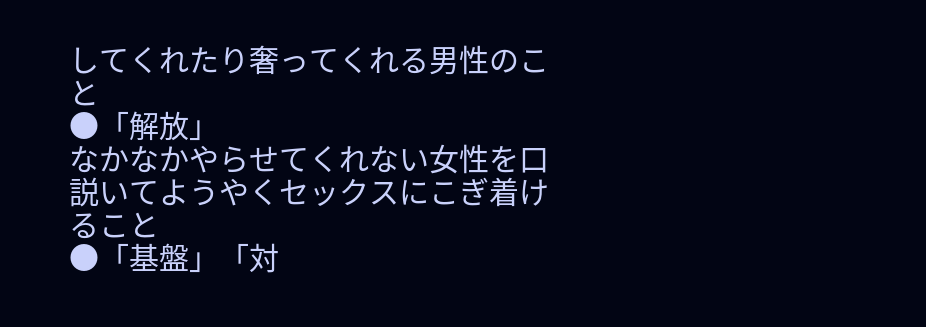してくれたり奢ってくれる男性のこと
●「解放」
なかなかやらせてくれない女性を口説いてようやくセックスにこぎ着けること
●「基盤」「対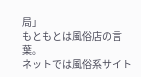局」
もともとは風俗店の言葉。
ネットでは風俗系サイト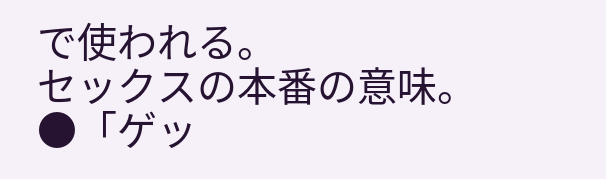で使われる。
セックスの本番の意味。
●「ゲッ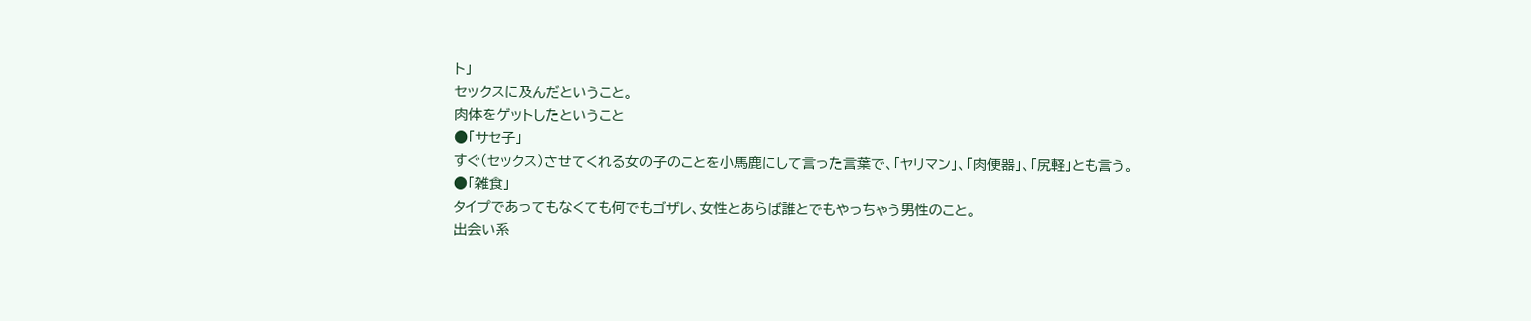ト」
セックスに及んだということ。
肉体をゲットしたということ
●「サセ子」
すぐ(セックス)させてくれる女の子のことを小馬鹿にして言った言葉で、「ヤリマン」、「肉便器」、「尻軽」とも言う。
●「雑食」
タイプであってもなくても何でもゴザレ、女性とあらば誰とでもやっちゃう男性のこと。
出会い系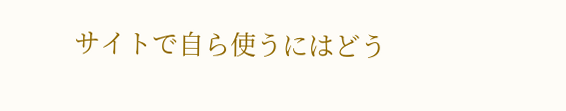サイトで自ら使うにはどう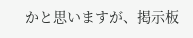かと思いますが、掲示板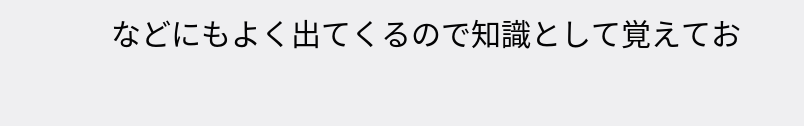などにもよく出てくるので知識として覚えてお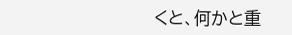くと、何かと重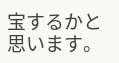宝するかと思います。